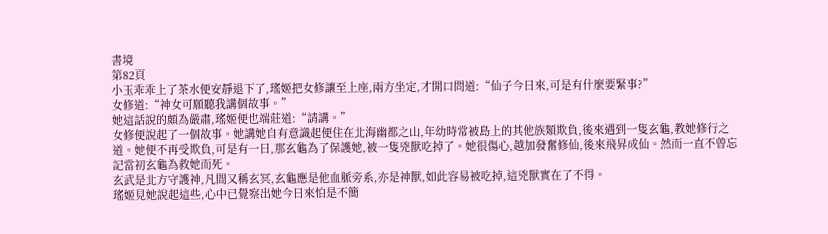書境
第82頁
小玉乖乖上了茶水便安靜退下了,瑤姬把女修讓至上座,兩方坐定,才開口問道:“仙子今日來,可是有什麼要緊事?”
女修道:“神女可願聽我講個故事。”
她這話說的頗為嚴肅,瑤姬便也端莊道:“請講。”
女修便說起了一個故事。她講她自有意識起便住在北海幽都之山,年幼時常被島上的其他族類欺負,後來遇到一隻玄龜,教她修行之道。她便不再受欺負,可是有一日,那玄龜為了保護她,被一隻兇獸吃掉了。她很傷心,越加發奮修仙,後來飛昇成仙。然而一直不曾忘記當初玄龜為救她而死。
玄武是北方守護神,凡間又稱玄冥,玄龜應是他血脈旁系,亦是神獸,如此容易被吃掉,這兇獸實在了不得。
瑤姬見她說起這些,心中已覺察出她今日來怕是不簡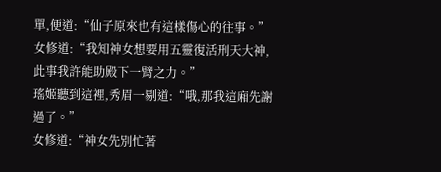單,便道:“仙子原來也有這樣傷心的往事。”
女修道:“我知神女想要用五靈復活刑天大神,此事我許能助殿下一臂之力。”
瑤姬聽到這裡,秀眉一剔道:“哦,那我這廂先謝過了。”
女修道:“神女先別忙著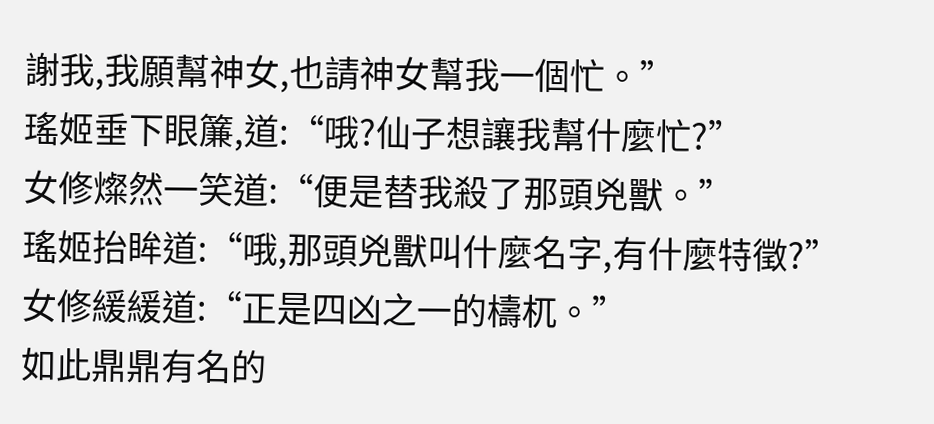謝我,我願幫神女,也請神女幫我一個忙。”
瑤姬垂下眼簾,道:“哦?仙子想讓我幫什麼忙?”
女修燦然一笑道:“便是替我殺了那頭兇獸。”
瑤姬抬眸道:“哦,那頭兇獸叫什麼名字,有什麼特徵?”
女修緩緩道:“正是四凶之一的檮杌。”
如此鼎鼎有名的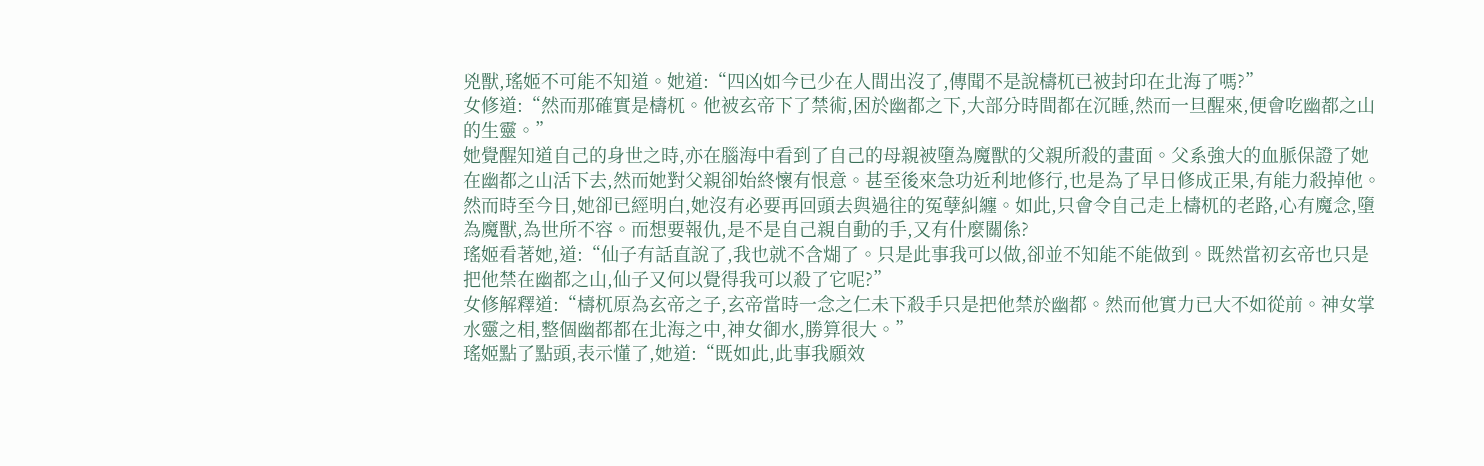兇獸,瑤姬不可能不知道。她道:“四凶如今已少在人間出沒了,傳聞不是說檮杌已被封印在北海了嗎?”
女修道:“然而那確實是檮杌。他被玄帝下了禁術,困於幽都之下,大部分時間都在沉睡,然而一旦醒來,便會吃幽都之山的生靈。”
她覺醒知道自己的身世之時,亦在腦海中看到了自己的母親被墮為魔獸的父親所殺的畫面。父系強大的血脈保證了她在幽都之山活下去,然而她對父親卻始終懷有恨意。甚至後來急功近利地修行,也是為了早日修成正果,有能力殺掉他。
然而時至今日,她卻已經明白,她沒有必要再回頭去與過往的冤孽糾纏。如此,只會令自己走上檮杌的老路,心有魔念,墮為魔獸,為世所不容。而想要報仇,是不是自己親自動的手,又有什麼關係?
瑤姬看著她,道:“仙子有話直說了,我也就不含煳了。只是此事我可以做,卻並不知能不能做到。既然當初玄帝也只是把他禁在幽都之山,仙子又何以覺得我可以殺了它呢?”
女修解釋道:“檮杌原為玄帝之子,玄帝當時一念之仁未下殺手只是把他禁於幽都。然而他實力已大不如從前。神女掌水靈之相,整個幽都都在北海之中,神女御水,勝算很大。”
瑤姬點了點頭,表示懂了,她道:“既如此,此事我願效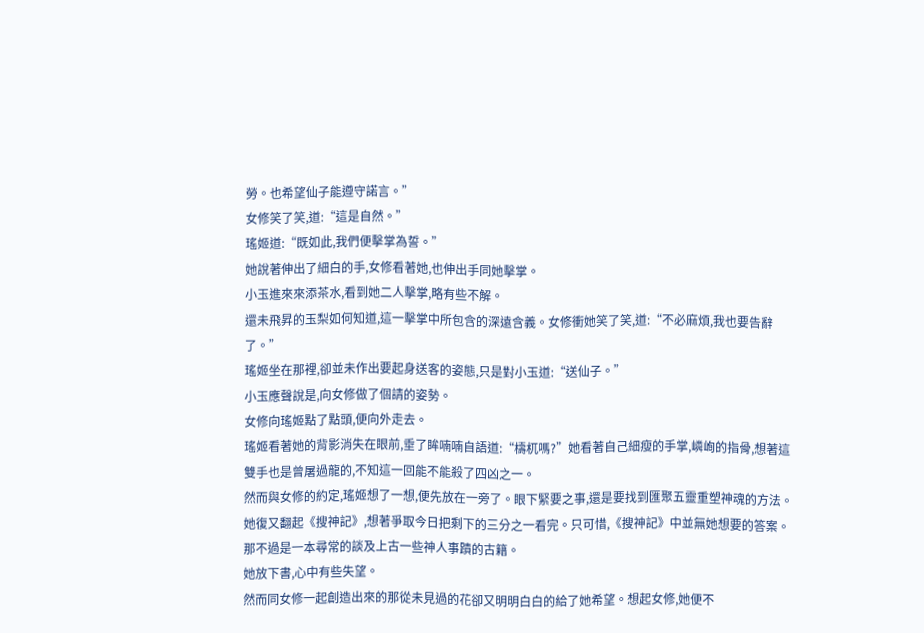勞。也希望仙子能遵守諾言。”
女修笑了笑,道:“這是自然。”
瑤姬道:“既如此,我們便擊掌為誓。”
她說著伸出了細白的手,女修看著她,也伸出手同她擊掌。
小玉進來來添茶水,看到她二人擊掌,略有些不解。
還未飛昇的玉梨如何知道,這一擊掌中所包含的深遠含義。女修衝她笑了笑,道:“不必麻煩,我也要告辭了。”
瑤姬坐在那裡,卻並未作出要起身送客的姿態,只是對小玉道:“送仙子。”
小玉應聲說是,向女修做了個請的姿勢。
女修向瑤姬點了點頭,便向外走去。
瑤姬看著她的背影消失在眼前,垂了眸喃喃自語道:“檮杌嗎?”她看著自己細瘦的手掌,嶙峋的指骨,想著這雙手也是曾屠過龍的,不知這一回能不能殺了四凶之一。
然而與女修的約定,瑤姬想了一想,便先放在一旁了。眼下緊要之事,還是要找到匯聚五靈重塑神魂的方法。
她復又翻起《搜神記》,想著爭取今日把剩下的三分之一看完。只可惜,《搜神記》中並無她想要的答案。
那不過是一本尋常的談及上古一些神人事蹟的古籍。
她放下書,心中有些失望。
然而同女修一起創造出來的那從未見過的花卻又明明白白的給了她希望。想起女修,她便不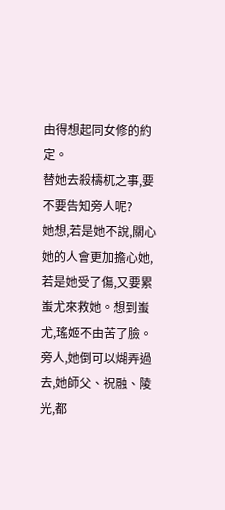由得想起同女修的約定。
替她去殺檮杌之事,要不要告知旁人呢?
她想,若是她不說,關心她的人會更加擔心她,若是她受了傷,又要累蚩尤來救她。想到蚩尤,瑤姬不由苦了臉。
旁人,她倒可以煳弄過去,她師父、祝融、陵光,都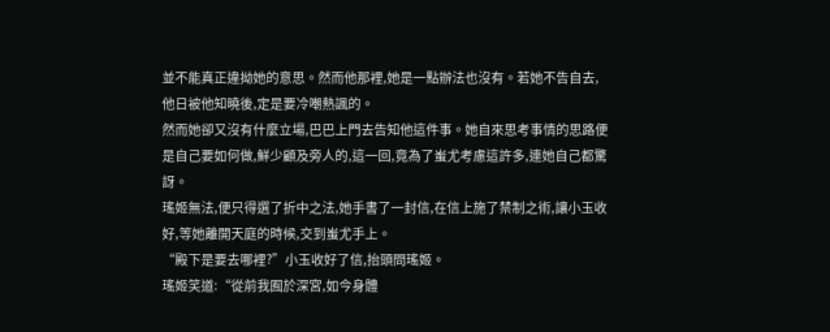並不能真正違拗她的意思。然而他那裡,她是一點辦法也沒有。若她不告自去,他日被他知曉後,定是要冷嘲熱諷的。
然而她卻又沒有什麼立場,巴巴上門去告知他這件事。她自來思考事情的思路便是自己要如何做,鮮少顧及旁人的,這一回,竟為了蚩尤考慮這許多,連她自己都驚訝。
瑤姬無法,便只得選了折中之法,她手書了一封信,在信上施了禁制之術,讓小玉收好,等她離開天庭的時候,交到蚩尤手上。
“殿下是要去哪裡?”小玉收好了信,抬頭問瑤姬。
瑤姬笑道:“從前我囿於深宮,如今身體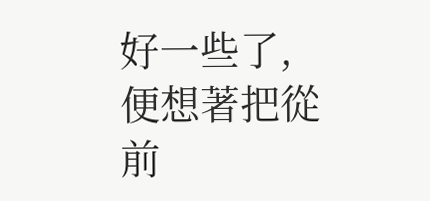好一些了,便想著把從前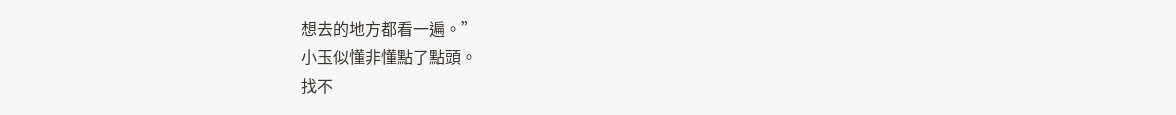想去的地方都看一遍。”
小玉似懂非懂點了點頭。
找不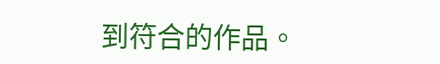到符合的作品。